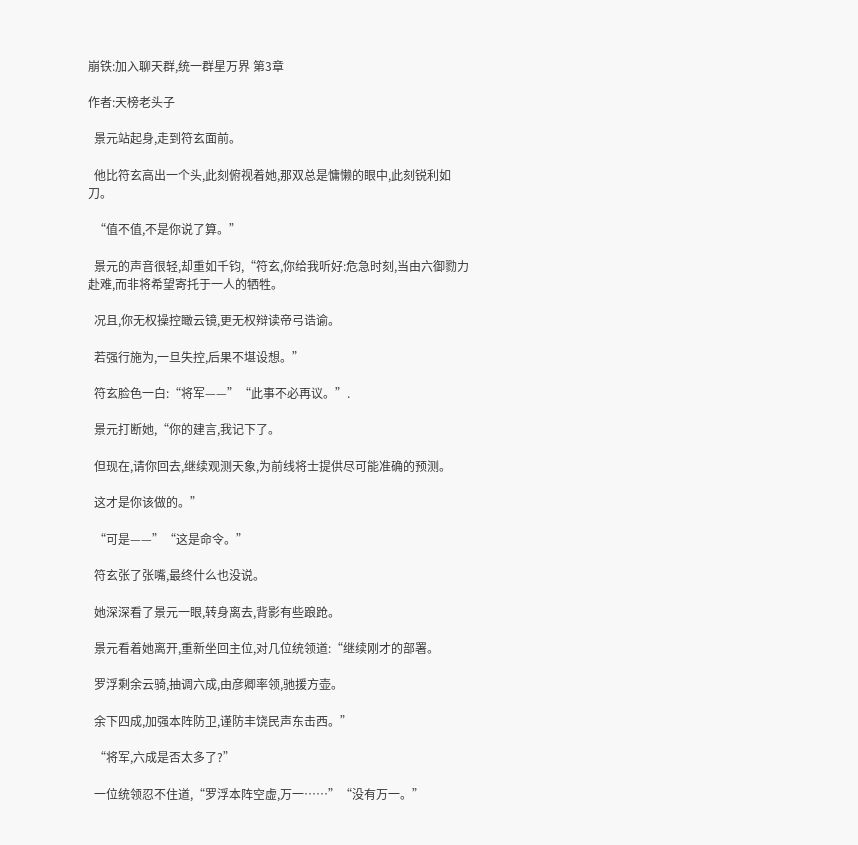崩铁:加入聊天群,统一群星万界 第3章

作者:天榜老头子

  景元站起身,走到符玄面前。

  他比符玄高出一个头,此刻俯视着她,那双总是慵懒的眼中,此刻锐利如刀。

  “值不值,不是你说了算。”

  景元的声音很轻,却重如千钧,“符玄,你给我听好:危急时刻,当由六御勠力赴难,而非将希望寄托于一人的牺牲。

  况且,你无权操控瞰云镜,更无权辩读帝弓诰谕。

  若强行施为,一旦失控,后果不堪设想。”

  符玄脸色一白:“将军——”“此事不必再议。”.

  景元打断她,“你的建言,我记下了。

  但现在,请你回去,继续观测天象,为前线将士提供尽可能准确的预测。

  这才是你该做的。”

  “可是——”“这是命令。”

  符玄张了张嘴,最终什么也没说。

  她深深看了景元一眼,转身离去,背影有些踉跄。

  景元看着她离开,重新坐回主位,对几位统领道:“继续刚才的部署。

  罗浮剩余云骑,抽调六成,由彦卿率领,驰援方壶。

  余下四成,加强本阵防卫,谨防丰饶民声东击西。”

  “将军,六成是否太多了?”

  一位统领忍不住道,“罗浮本阵空虚,万一……”“没有万一。”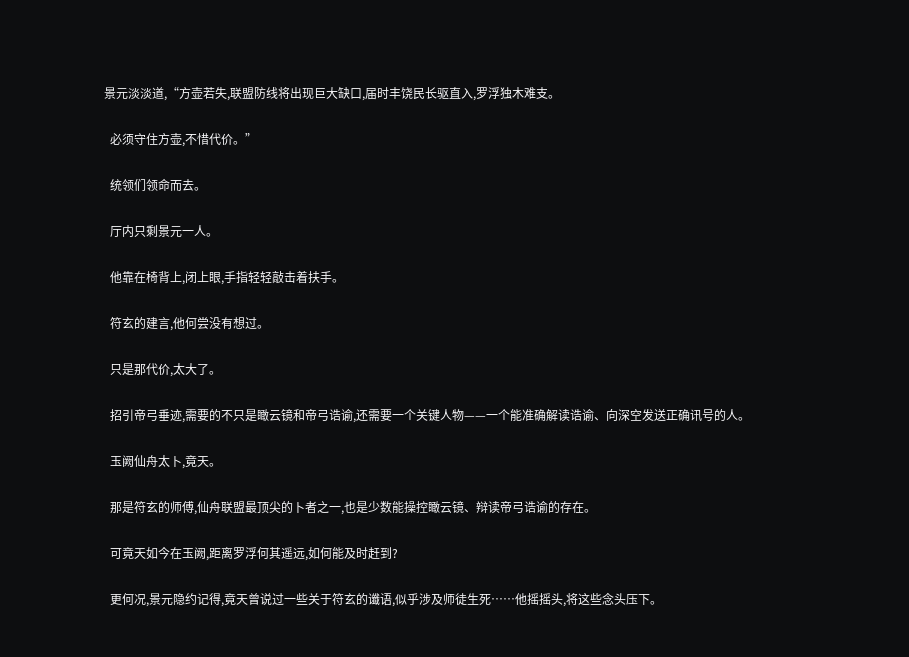景元淡淡道,“方壶若失,联盟防线将出现巨大缺口,届时丰饶民长驱直入,罗浮独木难支。

  必须守住方壶,不惜代价。”

  统领们领命而去。

  厅内只剩景元一人。

  他靠在椅背上,闭上眼,手指轻轻敲击着扶手。

  符玄的建言,他何尝没有想过。

  只是那代价,太大了。

  招引帝弓垂迹,需要的不只是瞰云镜和帝弓诰谕,还需要一个关键人物——一个能准确解读诰谕、向深空发送正确讯号的人。

  玉阙仙舟太卜,竟天。

  那是符玄的师傅,仙舟联盟最顶尖的卜者之一,也是少数能操控瞰云镜、辩读帝弓诰谕的存在。

  可竟天如今在玉阙,距离罗浮何其遥远,如何能及时赶到?

  更何况,景元隐约记得,竟天曾说过一些关于符玄的谶语,似乎涉及师徒生死……他摇摇头,将这些念头压下。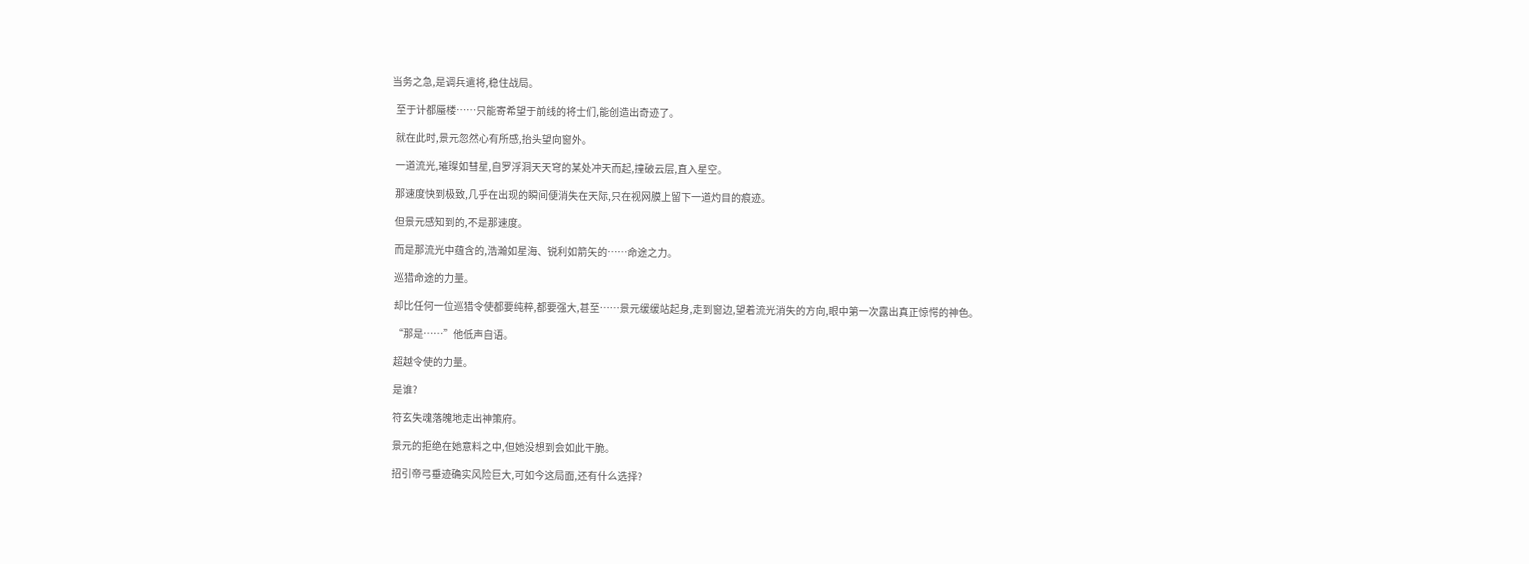当务之急,是调兵遣将,稳住战局。

  至于计都蜃楼……只能寄希望于前线的将士们,能创造出奇迹了。

  就在此时,景元忽然心有所感,抬头望向窗外。

  一道流光,璀璨如彗星,自罗浮洞天天穹的某处冲天而起,撞破云层,直入星空。

  那速度快到极致,几乎在出现的瞬间便消失在天际,只在视网膜上留下一道灼目的痕迹。

  但景元感知到的,不是那速度。

  而是那流光中蕴含的,浩瀚如星海、锐利如箭矢的……命途之力。

  巡猎命途的力量。

  却比任何一位巡猎令使都要纯粹,都要强大,甚至……景元缓缓站起身,走到窗边,望着流光消失的方向,眼中第一次露出真正惊愕的神色。

  “那是……”他低声自语。

  超越令使的力量。

  是谁?

  符玄失魂落魄地走出神策府。

  景元的拒绝在她意料之中,但她没想到会如此干脆。

  招引帝弓垂迹确实风险巨大,可如今这局面,还有什么选择?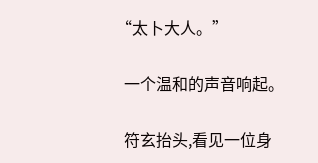“太卜大人。”

  一个温和的声音响起。

  符玄抬头,看见一位身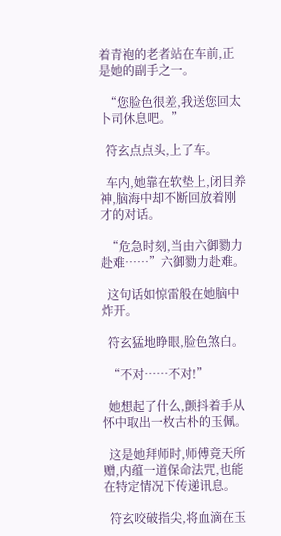着青袍的老者站在车前,正是她的副手之一。

  “您脸色很差,我送您回太卜司休息吧。”

  符玄点点头,上了车。

  车内,她靠在软垫上,闭目养神,脑海中却不断回放着刚才的对话。

  “危急时刻,当由六御勠力赴难……”六御勠力赴难。

  这句话如惊雷般在她脑中炸开。

  符玄猛地睁眼,脸色煞白。

  “不对……不对!”

  她想起了什么,颤抖着手从怀中取出一枚古朴的玉佩。

  这是她拜师时,师傅竟天所赠,内蕴一道保命法咒,也能在特定情况下传递讯息。

  符玄咬破指尖,将血滴在玉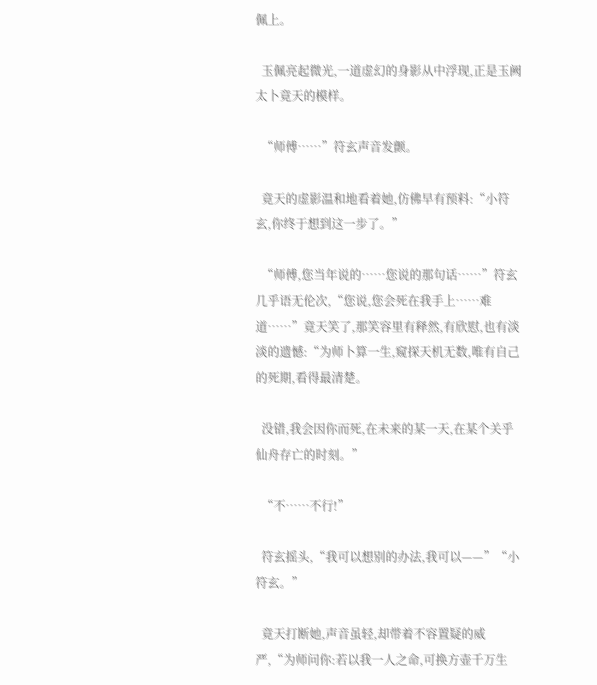佩上。

  玉佩亮起微光,一道虚幻的身影从中浮现,正是玉阙太卜竟天的模样。

  “师傅……”符玄声音发颤。

  竟天的虚影温和地看着她,仿佛早有预料:“小符玄,你终于想到这一步了。”

  “师傅,您当年说的……您说的那句话……”符玄几乎语无伦次,“您说,您会死在我手上……难道……”竟天笑了,那笑容里有释然,有欣慰,也有淡淡的遗憾:“为师卜算一生,窥探天机无数,唯有自己的死期,看得最清楚。

  没错,我会因你而死,在未来的某一天,在某个关乎仙舟存亡的时刻。”

  “不……不行!”

  符玄摇头,“我可以想别的办法,我可以——”“小符玄。”

  竟天打断她,声音虽轻,却带着不容置疑的威严,“为师问你:若以我一人之命,可换方壶千万生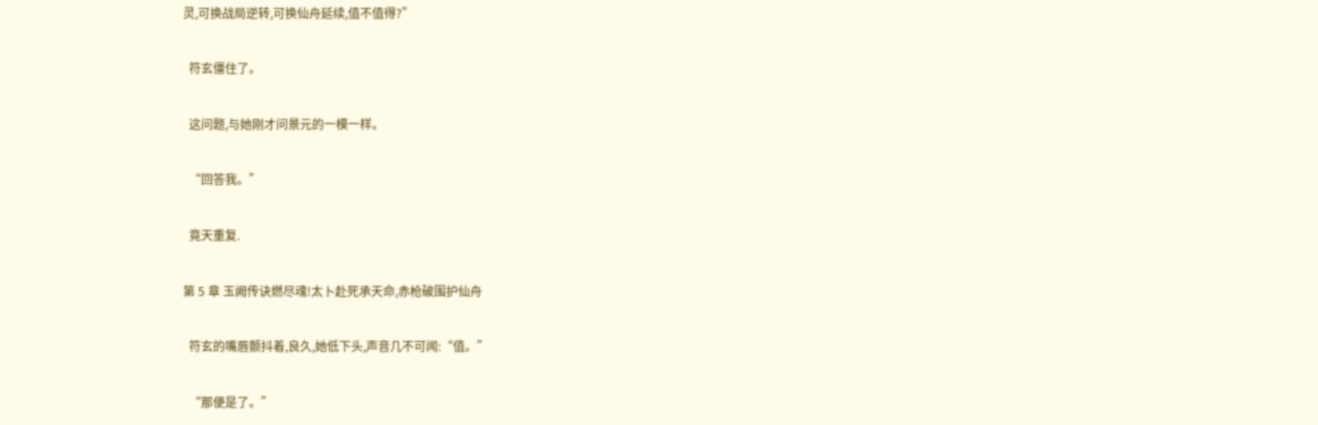灵,可换战局逆转,可换仙舟延续,值不值得?”

  符玄僵住了。

  这问题,与她刚才问景元的一模一样。

  “回答我。”

  竟天重复.

第 5 章 玉阙传诀燃尽魂!太卜赴死承天命,赤枪破围护仙舟

  符玄的嘴唇颤抖着,良久,她低下头,声音几不可闻:“值。”

  “那便是了。”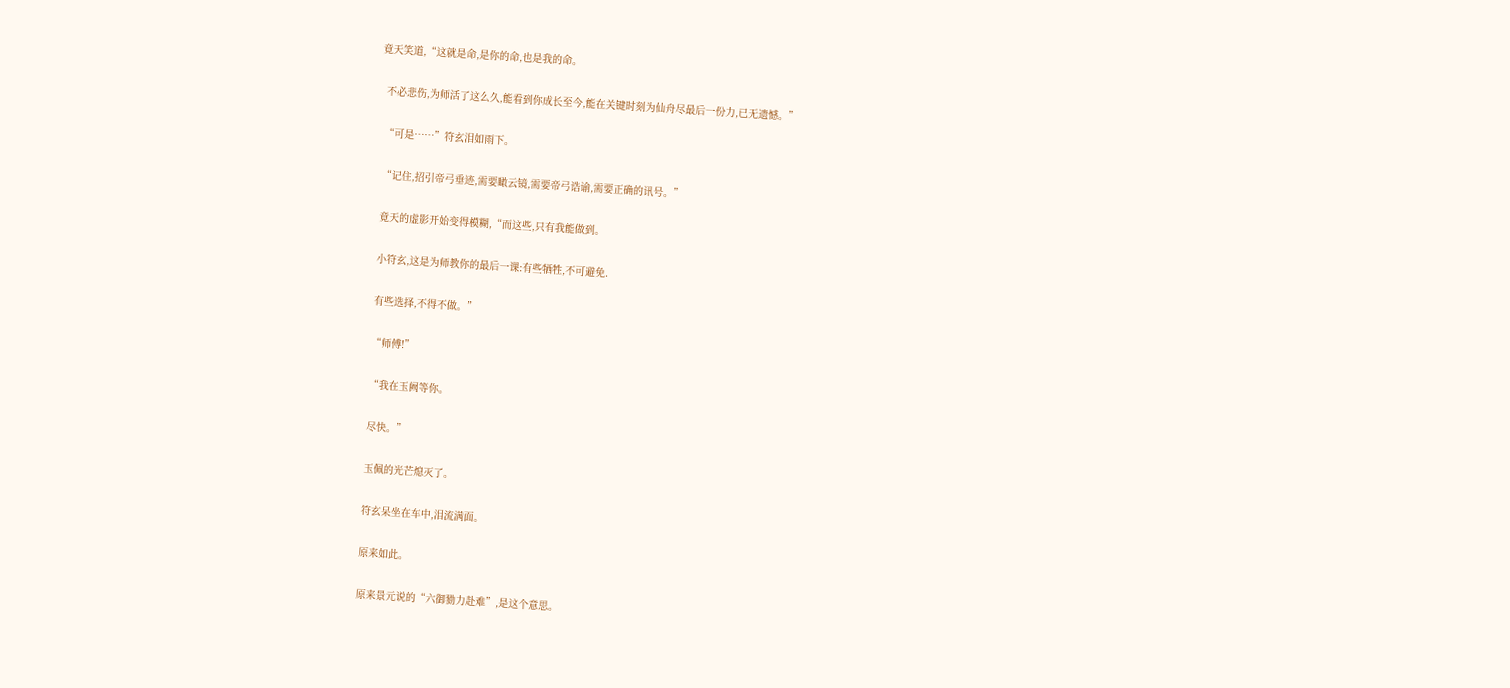竟天笑道,“这就是命,是你的命,也是我的命。

  不必悲伤,为师活了这么久,能看到你成长至今,能在关键时刻为仙舟尽最后一份力,已无遗憾。”

  “可是……”符玄泪如雨下。

  “记住,招引帝弓垂迹,需要瞰云镜,需要帝弓诰谕,需要正确的讯号。”

  竟天的虚影开始变得模糊,“而这些,只有我能做到。

  小符玄,这是为师教你的最后一课:有些牺牲,不可避免.

  有些选择,不得不做。”

  “师傅!”

  “我在玉阙等你。

  尽快。”

  玉佩的光芒熄灭了。

  符玄呆坐在车中,泪流满面。

  原来如此。

  原来景元说的“六御勠力赴难”,是这个意思。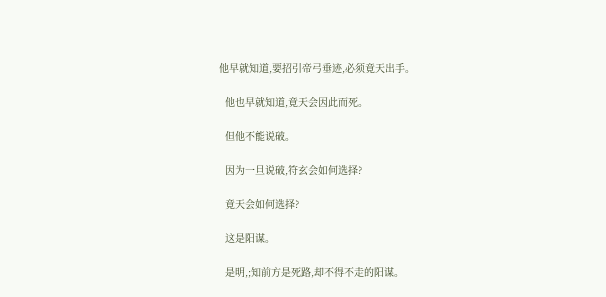他早就知道,要招引帝弓垂迹,必须竟天出手。

  他也早就知道,竟天会因此而死。

  但他不能说破。

  因为一旦说破,符玄会如何选择?

  竟天会如何选择?

  这是阳谋。

  是明,;知前方是死路,却不得不走的阳谋。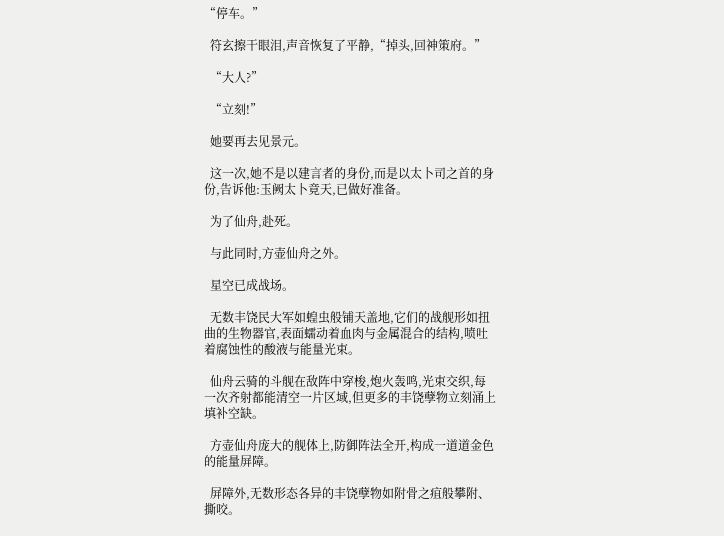“停车。”

  符玄擦干眼泪,声音恢复了平静,“掉头,回神策府。”

  “大人?”

  “立刻!”

  她要再去见景元。

  这一次,她不是以建言者的身份,而是以太卜司之首的身份,告诉他:玉阙太卜竟天,已做好准备。

  为了仙舟,赴死。

  与此同时,方壶仙舟之外。

  星空已成战场。

  无数丰饶民大军如蝗虫般铺天盖地,它们的战舰形如扭曲的生物器官,表面蠕动着血肉与金属混合的结构,喷吐着腐蚀性的酸液与能量光束。

  仙舟云骑的斗舰在敌阵中穿梭,炮火轰鸣,光束交织,每一次齐射都能清空一片区域,但更多的丰饶孽物立刻涌上填补空缺。

  方壶仙舟庞大的舰体上,防御阵法全开,构成一道道金色的能量屏障。

  屏障外,无数形态各异的丰饶孽物如附骨之疽般攀附、撕咬。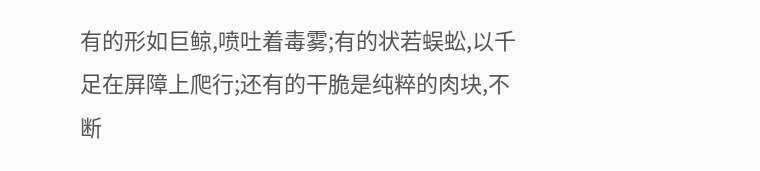有的形如巨鲸,喷吐着毒雾;有的状若蜈蚣,以千足在屏障上爬行;还有的干脆是纯粹的肉块,不断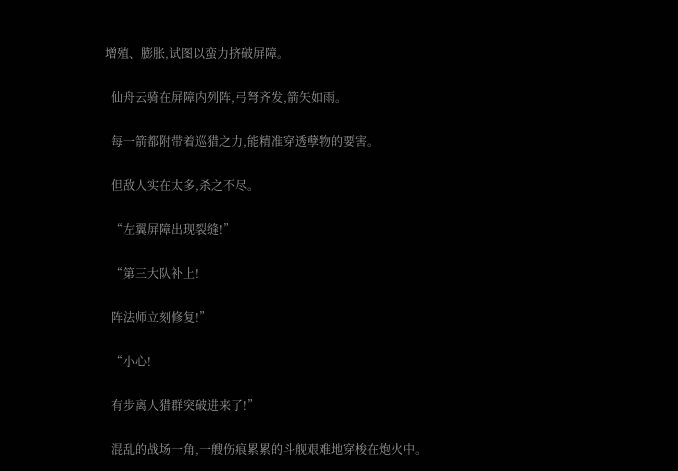增殖、膨胀,试图以蛮力挤破屏障。

  仙舟云骑在屏障内列阵,弓弩齐发,箭矢如雨。

  每一箭都附带着巡猎之力,能精准穿透孽物的要害。

  但敌人实在太多,杀之不尽。

  “左翼屏障出现裂缝!”

  “第三大队补上!

  阵法师立刻修复!”

  “小心!

  有步离人猎群突破进来了!”

  混乱的战场一角,一艘伤痕累累的斗舰艰难地穿梭在炮火中。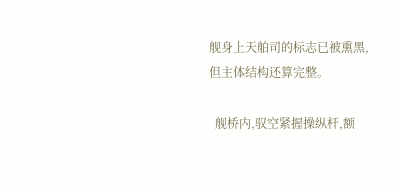舰身上天舶司的标志已被熏黑,但主体结构还算完整。

  舰桥内,驭空紧握操纵杆,额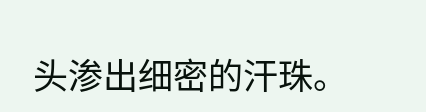头渗出细密的汗珠。